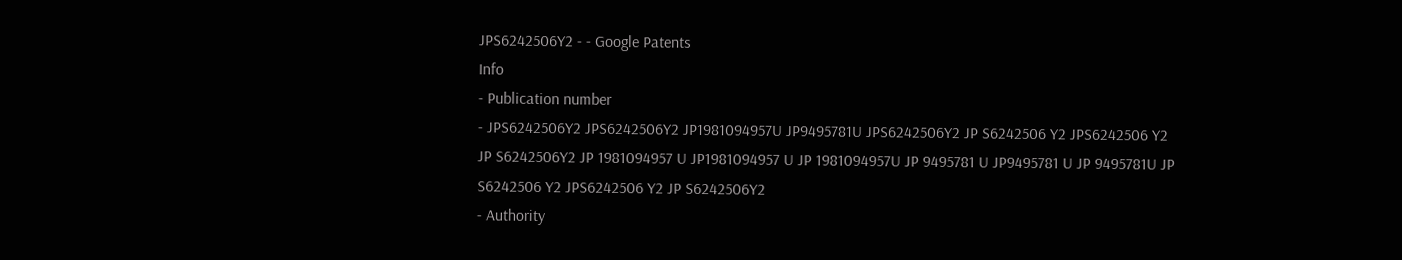JPS6242506Y2 - - Google Patents
Info
- Publication number
- JPS6242506Y2 JPS6242506Y2 JP1981094957U JP9495781U JPS6242506Y2 JP S6242506 Y2 JPS6242506 Y2 JP S6242506Y2 JP 1981094957 U JP1981094957 U JP 1981094957U JP 9495781 U JP9495781 U JP 9495781U JP S6242506 Y2 JPS6242506 Y2 JP S6242506Y2
- Authority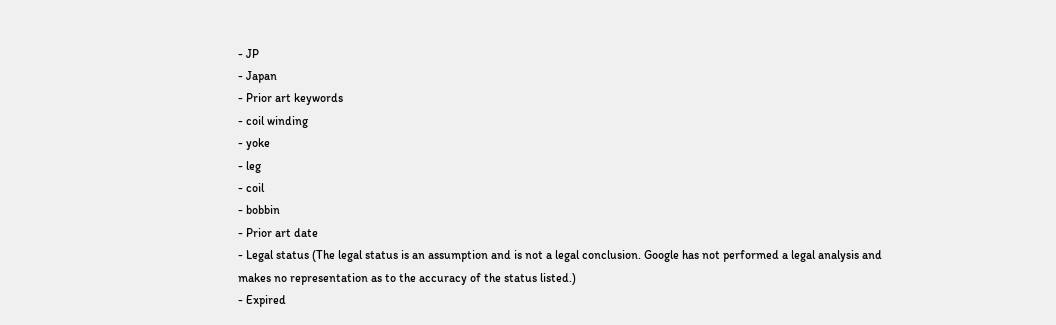- JP
- Japan
- Prior art keywords
- coil winding
- yoke
- leg
- coil
- bobbin
- Prior art date
- Legal status (The legal status is an assumption and is not a legal conclusion. Google has not performed a legal analysis and makes no representation as to the accuracy of the status listed.)
- Expired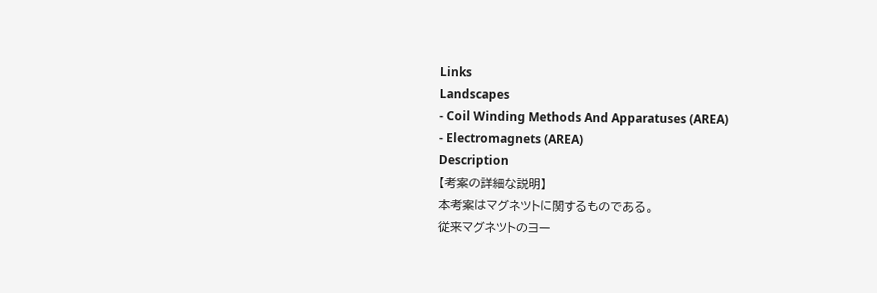Links
Landscapes
- Coil Winding Methods And Apparatuses (AREA)
- Electromagnets (AREA)
Description
【考案の詳細な説明】
本考案はマグネツトに関するものである。
従来マグネツトのヨー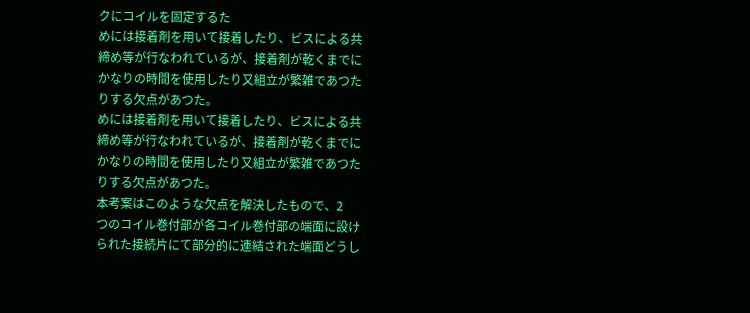クにコイルを固定するた
めには接着剤を用いて接着したり、ビスによる共
締め等が行なわれているが、接着剤が乾くまでに
かなりの時間を使用したり又組立が繁雑であつた
りする欠点があつた。
めには接着剤を用いて接着したり、ビスによる共
締め等が行なわれているが、接着剤が乾くまでに
かなりの時間を使用したり又組立が繁雑であつた
りする欠点があつた。
本考案はこのような欠点を解決したもので、2
つのコイル巻付部が各コイル巻付部の端面に設け
られた接続片にて部分的に連結された端面どうし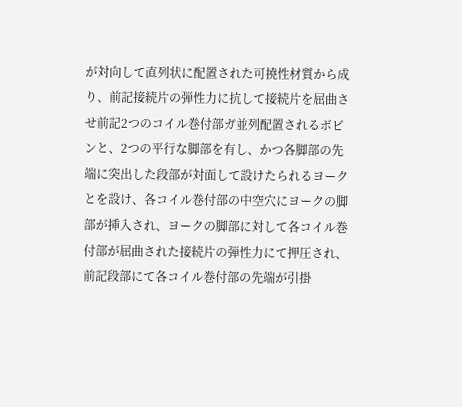が対向して直列状に配置された可撓性材質から成
り、前記接続片の弾性力に抗して接続片を屈曲さ
せ前記2つのコイル巻付部ガ並列配置されるボビ
ンと、2つの平行な脚部を有し、かつ各脚部の先
端に突出した段部が対面して設けたられるヨーク
とを設け、各コイル巻付部の中空穴にヨークの脚
部が挿入され、ヨークの脚部に対して各コイル巻
付部が屈曲された接続片の弾性力にて押圧され、
前記段部にて各コイル巻付部の先端が引掛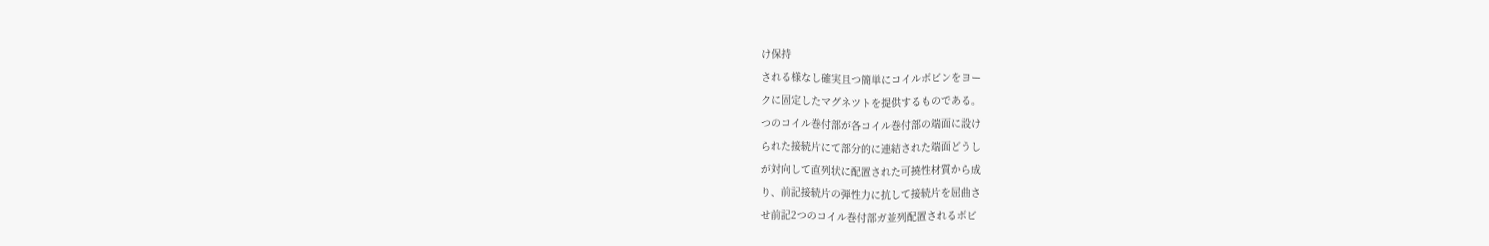け保持
される様なし確実且つ簡単にコイルボビンをヨー
クに固定したマグネツトを提供するものである。
つのコイル巻付部が各コイル巻付部の端面に設け
られた接続片にて部分的に連結された端面どうし
が対向して直列状に配置された可撓性材質から成
り、前記接続片の弾性力に抗して接続片を屈曲さ
せ前記2つのコイル巻付部ガ並列配置されるボビ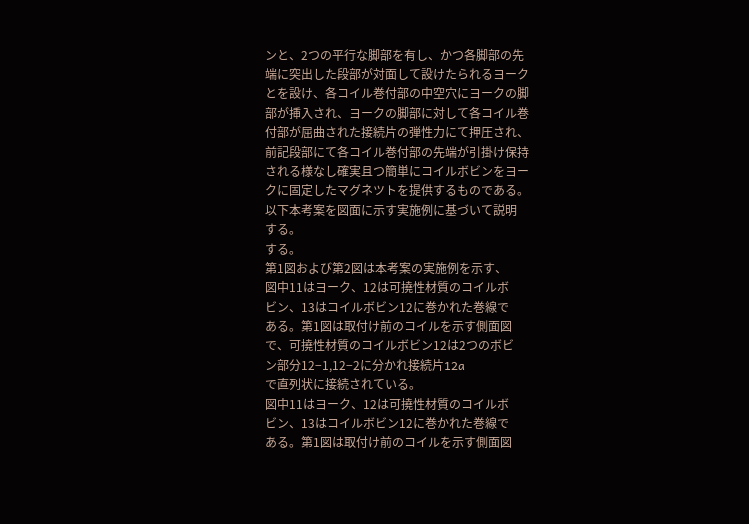ンと、2つの平行な脚部を有し、かつ各脚部の先
端に突出した段部が対面して設けたられるヨーク
とを設け、各コイル巻付部の中空穴にヨークの脚
部が挿入され、ヨークの脚部に対して各コイル巻
付部が屈曲された接続片の弾性力にて押圧され、
前記段部にて各コイル巻付部の先端が引掛け保持
される様なし確実且つ簡単にコイルボビンをヨー
クに固定したマグネツトを提供するものである。
以下本考案を図面に示す実施例に基づいて説明
する。
する。
第1図および第2図は本考案の実施例を示す、
図中11はヨーク、12は可撓性材質のコイルボ
ビン、13はコイルボビン12に巻かれた巻線で
ある。第1図は取付け前のコイルを示す側面図
で、可撓性材質のコイルボビン12は2つのボビ
ン部分12−1,12−2に分かれ接続片12a
で直列状に接続されている。
図中11はヨーク、12は可撓性材質のコイルボ
ビン、13はコイルボビン12に巻かれた巻線で
ある。第1図は取付け前のコイルを示す側面図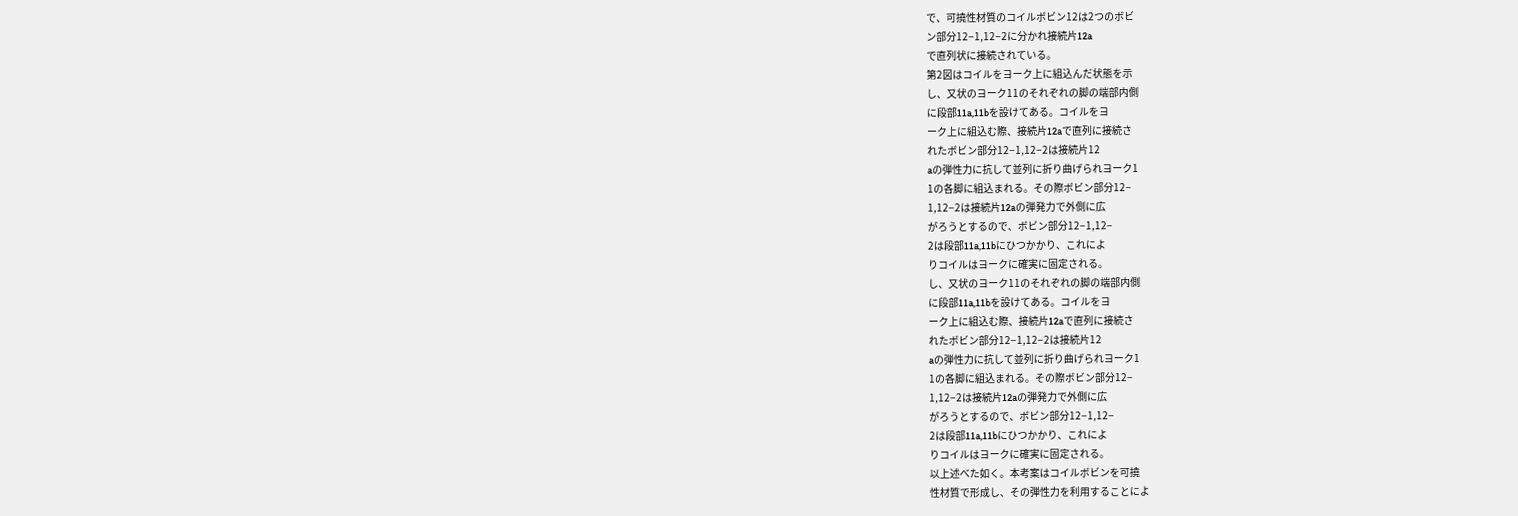で、可撓性材質のコイルボビン12は2つのボビ
ン部分12−1,12−2に分かれ接続片12a
で直列状に接続されている。
第2図はコイルをヨーク上に組込んだ状態を示
し、又状のヨーク11のそれぞれの脚の端部内側
に段部11a,11bを設けてある。コイルをヨ
ーク上に組込む際、接続片12aで直列に接続さ
れたボビン部分12−1,12−2は接続片12
aの弾性力に抗して並列に折り曲げられヨーク1
1の各脚に組込まれる。その際ボビン部分12−
1,12−2は接続片12aの弾発力で外側に広
がろうとするので、ボビン部分12−1,12−
2は段部11a,11bにひつかかり、これによ
りコイルはヨークに確実に固定される。
し、又状のヨーク11のそれぞれの脚の端部内側
に段部11a,11bを設けてある。コイルをヨ
ーク上に組込む際、接続片12aで直列に接続さ
れたボビン部分12−1,12−2は接続片12
aの弾性力に抗して並列に折り曲げられヨーク1
1の各脚に組込まれる。その際ボビン部分12−
1,12−2は接続片12aの弾発力で外側に広
がろうとするので、ボビン部分12−1,12−
2は段部11a,11bにひつかかり、これによ
りコイルはヨークに確実に固定される。
以上述べた如く。本考案はコイルボビンを可撓
性材質で形成し、その弾性力を利用することによ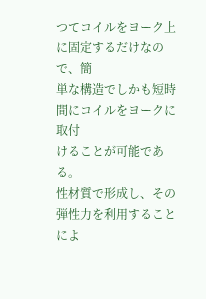つてコイルをヨーク上に固定するだけなので、簡
単な構造でしかも短時間にコイルをヨークに取付
けることが可能である。
性材質で形成し、その弾性力を利用することによ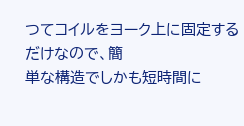つてコイルをヨーク上に固定するだけなので、簡
単な構造でしかも短時間に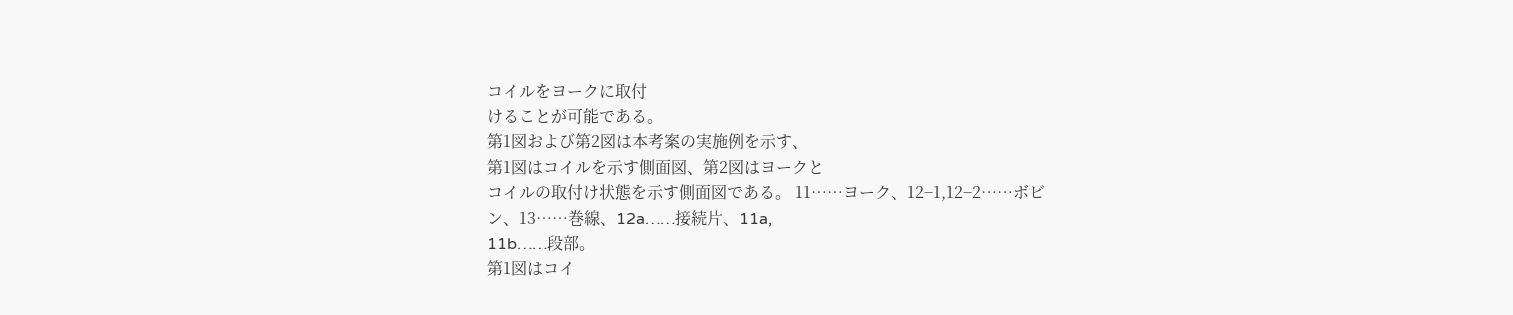コイルをヨークに取付
けることが可能である。
第1図および第2図は本考案の実施例を示す、
第1図はコイルを示す側面図、第2図はヨークと
コイルの取付け状態を示す側面図である。 11……ヨーク、12−1,12−2……ボビ
ン、13……巻線、12a……接続片、11a,
11b……段部。
第1図はコイ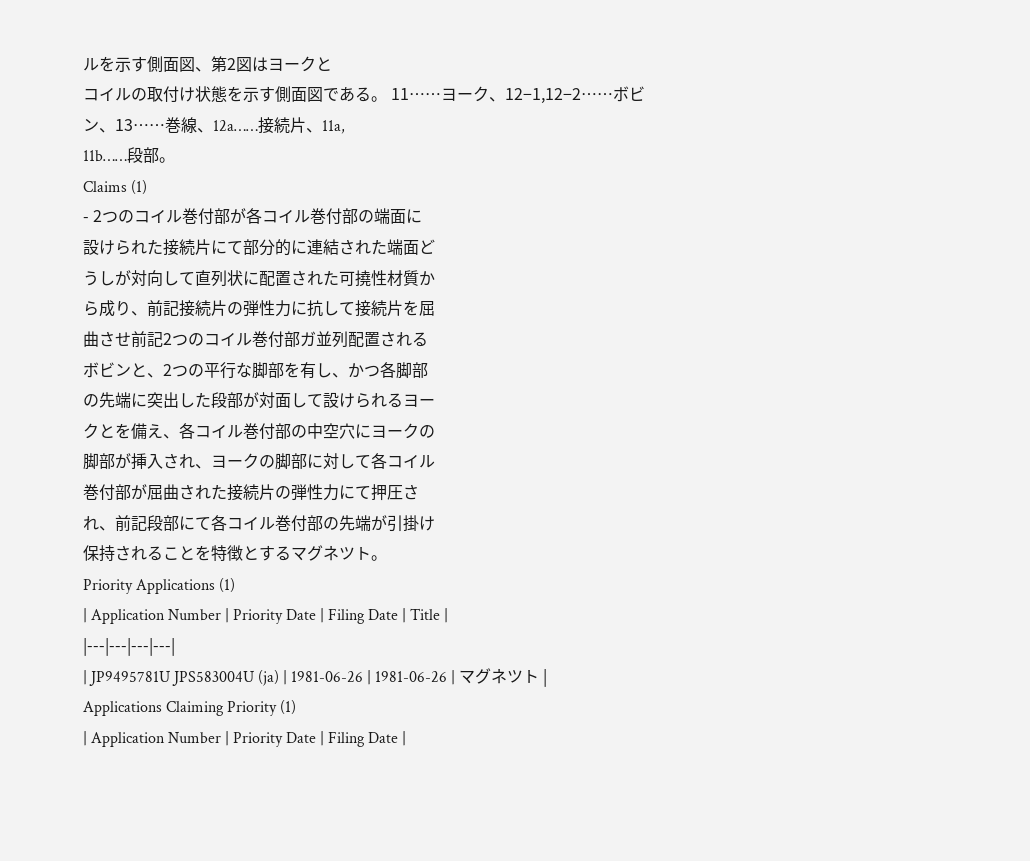ルを示す側面図、第2図はヨークと
コイルの取付け状態を示す側面図である。 11……ヨーク、12−1,12−2……ボビ
ン、13……巻線、12a……接続片、11a,
11b……段部。
Claims (1)
- 2つのコイル巻付部が各コイル巻付部の端面に
設けられた接続片にて部分的に連結された端面ど
うしが対向して直列状に配置された可撓性材質か
ら成り、前記接続片の弾性力に抗して接続片を屈
曲させ前記2つのコイル巻付部ガ並列配置される
ボビンと、2つの平行な脚部を有し、かつ各脚部
の先端に突出した段部が対面して設けられるヨー
クとを備え、各コイル巻付部の中空穴にヨークの
脚部が挿入され、ヨークの脚部に対して各コイル
巻付部が屈曲された接続片の弾性力にて押圧さ
れ、前記段部にて各コイル巻付部の先端が引掛け
保持されることを特徴とするマグネツト。
Priority Applications (1)
| Application Number | Priority Date | Filing Date | Title |
|---|---|---|---|
| JP9495781U JPS583004U (ja) | 1981-06-26 | 1981-06-26 | マグネツト |
Applications Claiming Priority (1)
| Application Number | Priority Date | Filing Date |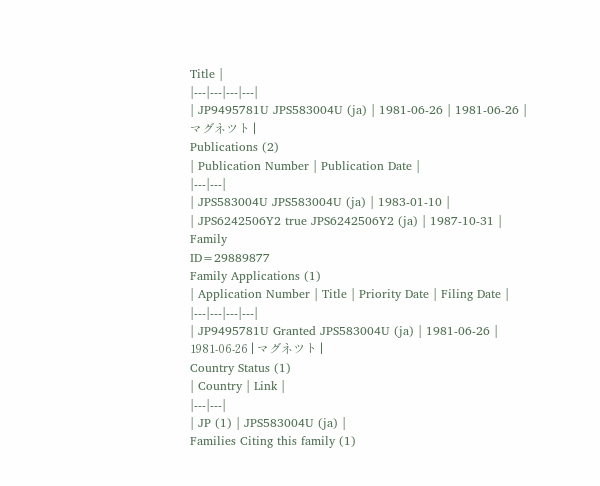Title |
|---|---|---|---|
| JP9495781U JPS583004U (ja) | 1981-06-26 | 1981-06-26 | マグネツト |
Publications (2)
| Publication Number | Publication Date |
|---|---|
| JPS583004U JPS583004U (ja) | 1983-01-10 |
| JPS6242506Y2 true JPS6242506Y2 (ja) | 1987-10-31 |
Family
ID=29889877
Family Applications (1)
| Application Number | Title | Priority Date | Filing Date |
|---|---|---|---|
| JP9495781U Granted JPS583004U (ja) | 1981-06-26 | 1981-06-26 | マグネツト |
Country Status (1)
| Country | Link |
|---|---|
| JP (1) | JPS583004U (ja) |
Families Citing this family (1)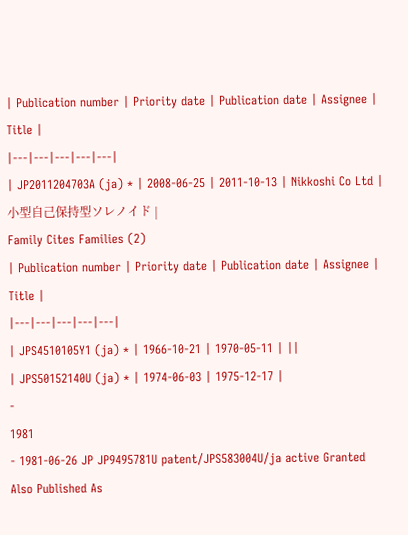| Publication number | Priority date | Publication date | Assignee | Title |
|---|---|---|---|---|
| JP2011204703A (ja) * | 2008-06-25 | 2011-10-13 | Nikkoshi Co Ltd | 小型自己保持型ソレノイド |
Family Cites Families (2)
| Publication number | Priority date | Publication date | Assignee | Title |
|---|---|---|---|---|
| JPS4510105Y1 (ja) * | 1966-10-21 | 1970-05-11 | ||
| JPS50152140U (ja) * | 1974-06-03 | 1975-12-17 |
-
1981
- 1981-06-26 JP JP9495781U patent/JPS583004U/ja active Granted
Also Published As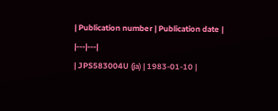| Publication number | Publication date |
|---|---|
| JPS583004U (ja) | 1983-01-10 |